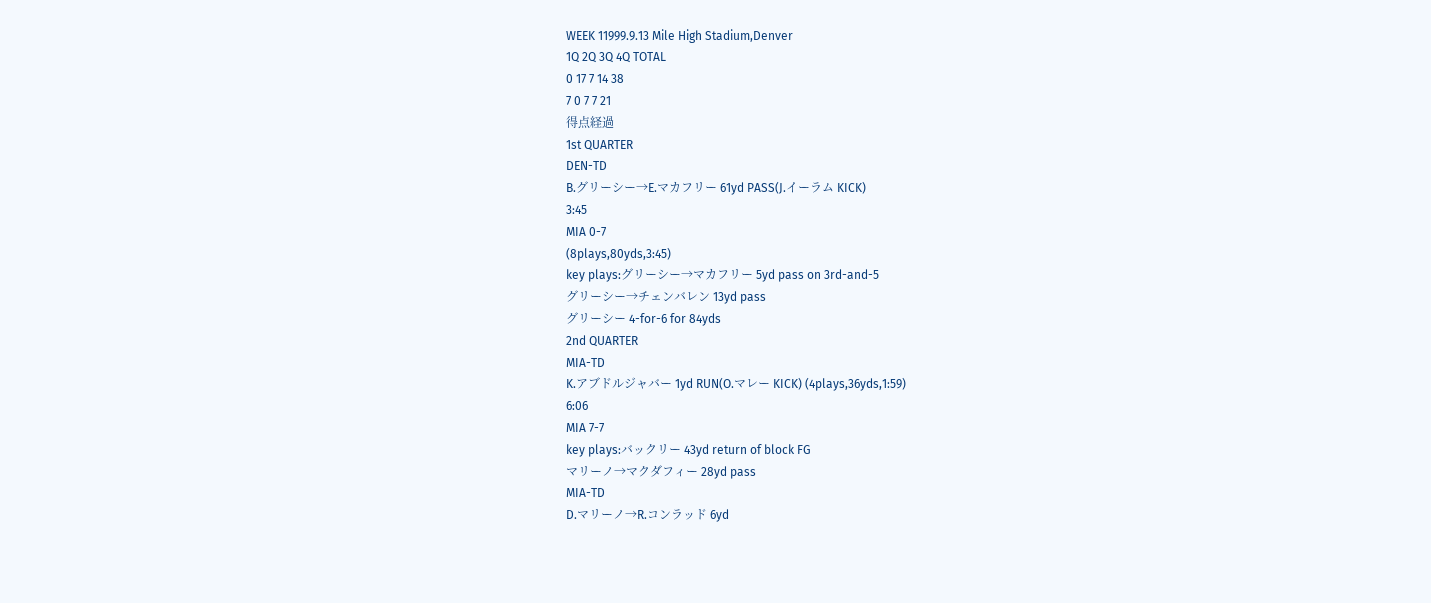WEEK 11999.9.13 Mile High Stadium,Denver
1Q 2Q 3Q 4Q TOTAL
0 17 7 14 38
7 0 7 7 21
得点経過
1st QUARTER
DEN-TD
B.グリーシー→E.マカフリー 61yd PASS(J.イーラム KICK)
3:45
MIA 0-7
(8plays,80yds,3:45)
key plays:グリーシー→マカフリー 5yd pass on 3rd-and-5
グリーシー→チェンバレン 13yd pass
グリーシー 4-for-6 for 84yds
2nd QUARTER
MIA-TD
K.アブドルジャバー 1yd RUN(O.マレー KICK) (4plays,36yds,1:59)
6:06
MIA 7-7
key plays:バックリー 43yd return of block FG
マリーノ→マクダフィー 28yd pass
MIA-TD
D.マリーノ→R.コンラッド 6yd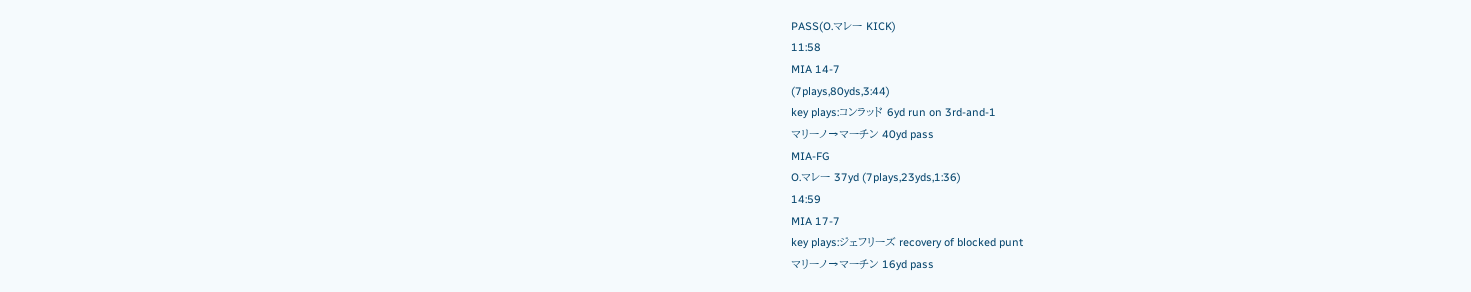PASS(O.マレー KICK)
11:58
MIA 14-7
(7plays,80yds,3:44)
key plays:コンラッド 6yd run on 3rd-and-1
マリーノ→マーチン 40yd pass
MIA-FG
O.マレー 37yd (7plays,23yds,1:36)
14:59
MIA 17-7
key plays:ジェフリーズ recovery of blocked punt
マリーノ→マーチン 16yd pass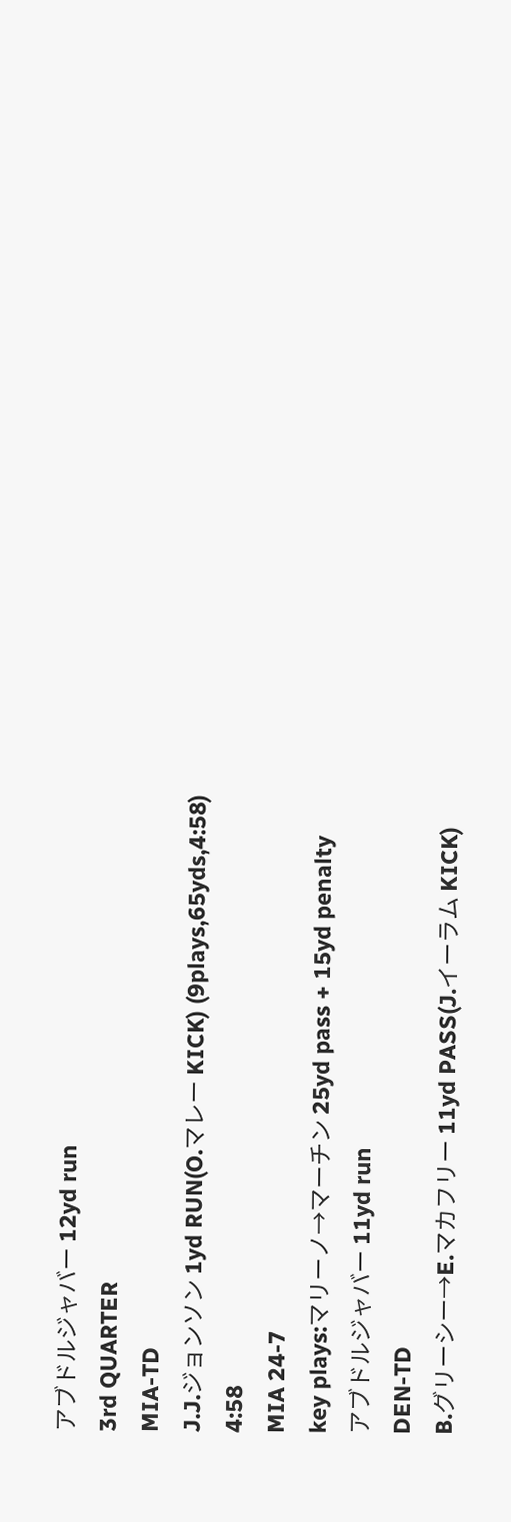アブドルジャバー 12yd run
3rd QUARTER
MIA-TD
J.J.ジョンソン 1yd RUN(O.マレー KICK) (9plays,65yds,4:58)
4:58
MIA 24-7
key plays:マリーノ→マーチン 25yd pass + 15yd penalty
アブドルジャバー 11yd run
DEN-TD
B.グリーシー→E.マカフリー 11yd PASS(J.イーラム KICK)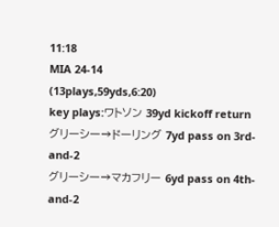11:18
MIA 24-14
(13plays,59yds,6:20)
key plays:ワトソン 39yd kickoff return
グリーシー→ドーリング 7yd pass on 3rd-and-2
グリーシー→マカフリー 6yd pass on 4th-and-2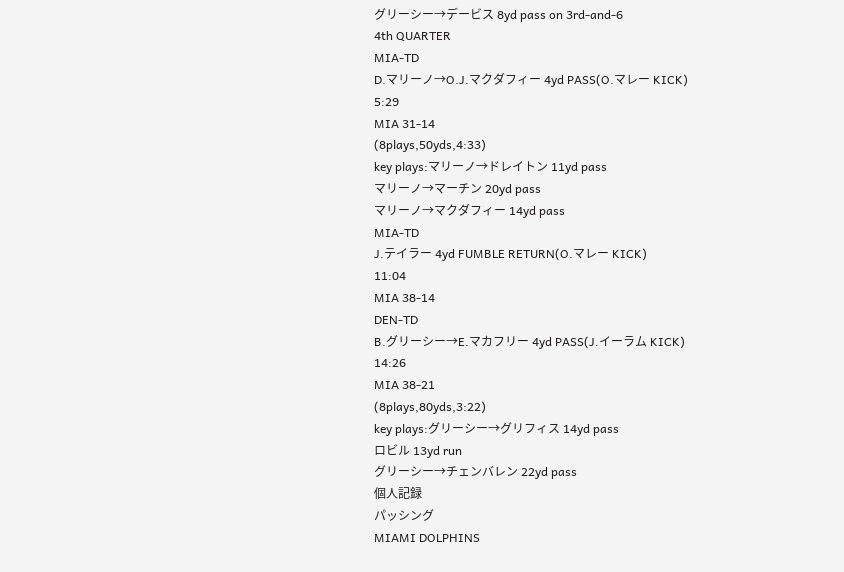グリーシー→デービス 8yd pass on 3rd-and-6
4th QUARTER
MIA-TD
D.マリーノ→O.J.マクダフィー 4yd PASS(O.マレー KICK)
5:29
MIA 31-14
(8plays,50yds,4:33)
key plays:マリーノ→ドレイトン 11yd pass
マリーノ→マーチン 20yd pass
マリーノ→マクダフィー 14yd pass
MIA-TD
J.テイラー 4yd FUMBLE RETURN(O.マレー KICK)
11:04
MIA 38-14
DEN-TD
B.グリーシー→E.マカフリー 4yd PASS(J.イーラム KICK)
14:26
MIA 38-21
(8plays,80yds,3:22)
key plays:グリーシー→グリフィス 14yd pass
ロビル 13yd run
グリーシー→チェンバレン 22yd pass
個人記録
パッシング
MIAMI DOLPHINS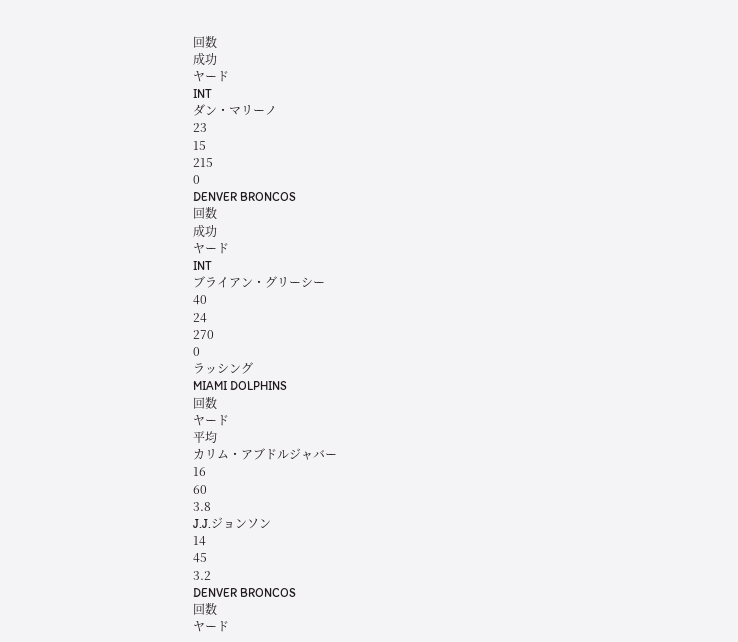回数
成功
ヤード
INT
ダン・マリーノ
23
15
215
0
DENVER BRONCOS
回数
成功
ヤード
INT
ブライアン・グリーシー
40
24
270
0
ラッシング
MIAMI DOLPHINS
回数
ヤード
平均
カリム・アブドルジャバー
16
60
3.8
J.J.ジョンソン
14
45
3.2
DENVER BRONCOS
回数
ヤード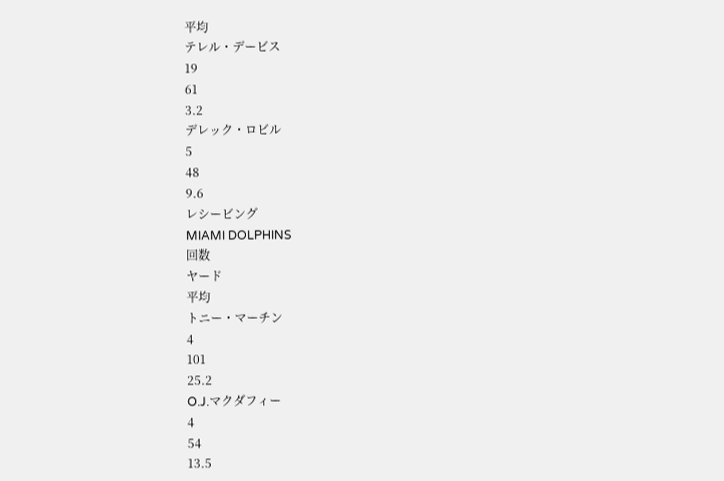平均
テレル・デービス
19
61
3.2
デレック・ロビル
5
48
9.6
レシービング
MIAMI DOLPHINS
回数
ヤード
平均
トニー・マーチン
4
101
25.2
O.J.マクダフィー
4
54
13.5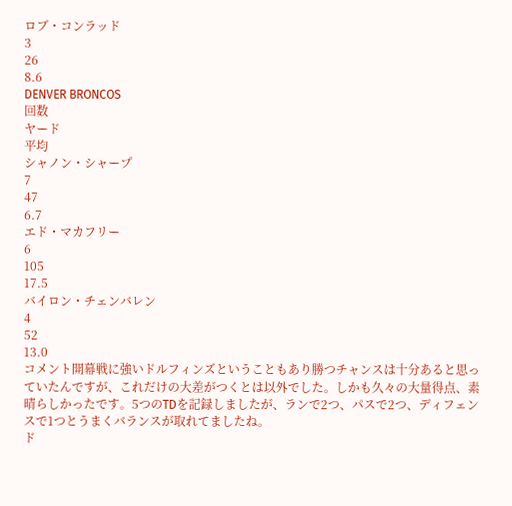ロブ・コンラッド
3
26
8.6
DENVER BRONCOS
回数
ヤード
平均
シャノン・シャープ
7
47
6.7
エド・マカフリー
6
105
17.5
バイロン・チェンバレン
4
52
13.0
コメント開幕戦に強いドルフィンズということもあり勝つチャンスは十分あると思っていたんですが、これだけの大差がつくとは以外でした。しかも久々の大量得点、素晴らしかったです。5つのTDを記録しましたが、ランで2つ、パスで2つ、ディフェンスで1つとうまくバランスが取れてましたね。
ド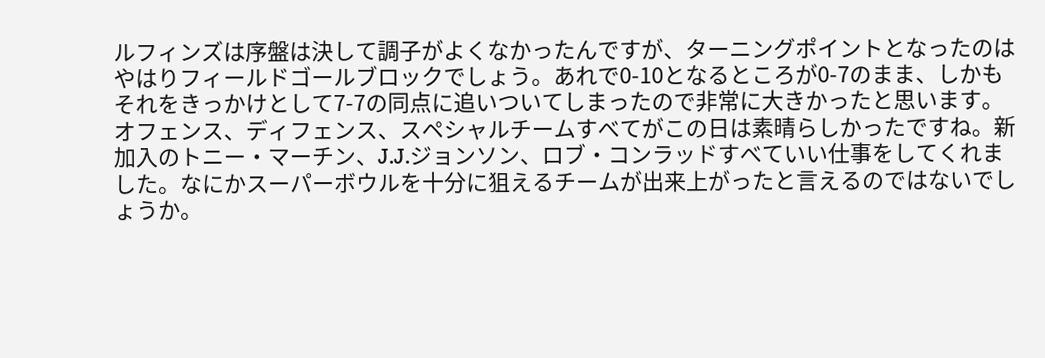ルフィンズは序盤は決して調子がよくなかったんですが、ターニングポイントとなったのはやはりフィールドゴールブロックでしょう。あれで0-10となるところが0-7のまま、しかもそれをきっかけとして7-7の同点に追いついてしまったので非常に大きかったと思います。
オフェンス、ディフェンス、スペシャルチームすべてがこの日は素晴らしかったですね。新加入のトニー・マーチン、J.J.ジョンソン、ロブ・コンラッドすべていい仕事をしてくれました。なにかスーパーボウルを十分に狙えるチームが出来上がったと言えるのではないでしょうか。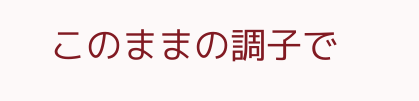このままの調子で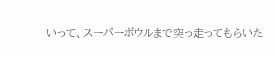いって、スーパーボウルまで突っ走ってもらいた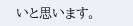いと思います。